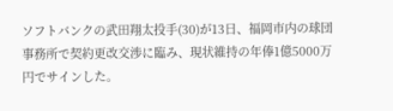ソフトバンクの武田翔太投手(30)が13日、福岡市内の球団事務所で契約更改交渉に臨み、現状維持の年俸1億5000万円でサインした。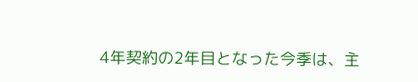4年契約の2年目となった今季は、主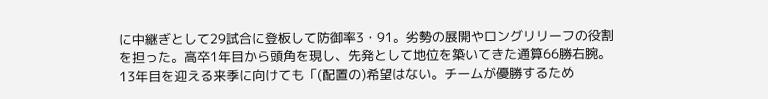に中継ぎとして29試合に登板して防御率3・91。劣勢の展開やロングリリーフの役割を担った。高卒1年目から頭角を現し、先発として地位を築いてきた通算66勝右腕。13年目を迎える来季に向けても「(配置の)希望はない。チームが優勝するため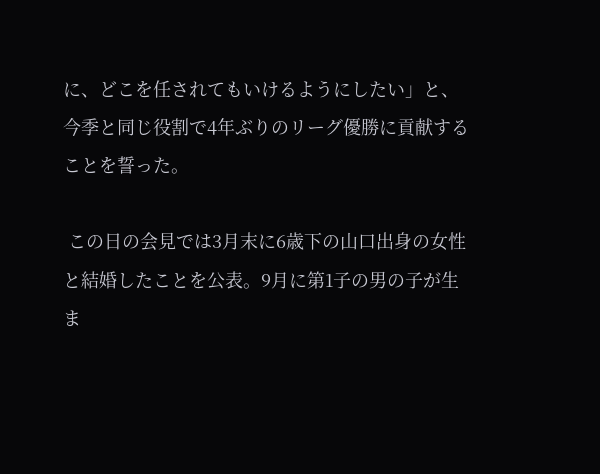に、どこを任されてもいけるようにしたい」と、今季と同じ役割で4年ぶりのリーグ優勝に貢献することを誓った。

 この日の会見では3月末に6歳下の山口出身の女性と結婚したことを公表。9月に第1子の男の子が生ま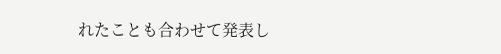れたことも合わせて発表し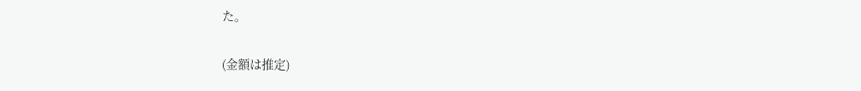た。

(金額は推定)